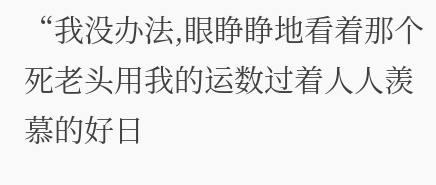“我没办法,眼睁睁地看着那个死老头用我的运数过着人人羡慕的好日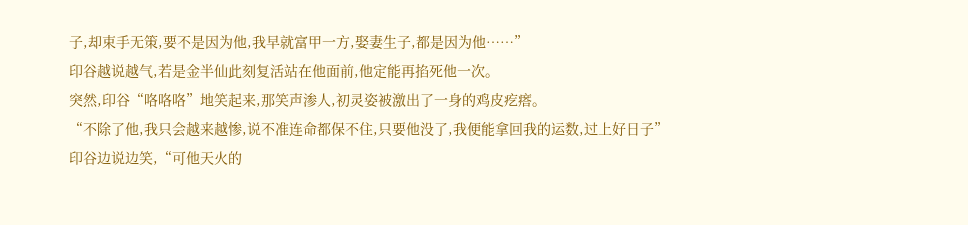子,却束手无策,要不是因为他,我早就富甲一方,娶妻生子,都是因为他……”
印谷越说越气,若是金半仙此刻复活站在他面前,他定能再掐死他一次。
突然,印谷“咯咯咯”地笑起来,那笑声渗人,初灵姿被激出了一身的鸡皮疙瘩。
“不除了他,我只会越来越惨,说不准连命都保不住,只要他没了,我便能拿回我的运数,过上好日子”印谷边说边笑,“可他天火的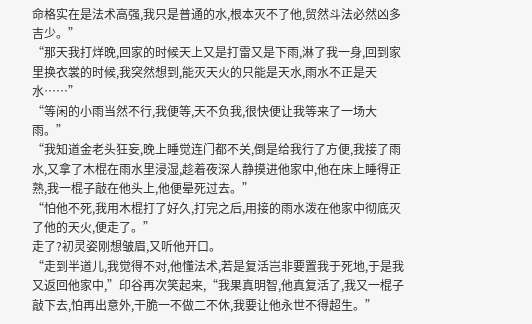命格实在是法术高强,我只是普通的水,根本灭不了他,贸然斗法必然凶多吉少。”
“那天我打烊晚,回家的时候天上又是打雷又是下雨,淋了我一身,回到家里换衣裳的时候,我突然想到,能灭天火的只能是天水,雨水不正是天水……”
“等闲的小雨当然不行,我便等,天不负我,很快便让我等来了一场大雨。”
“我知道金老头狂妄,晚上睡觉连门都不关,倒是给我行了方便,我接了雨水,又拿了木棍在雨水里浸湿,趁着夜深人静摸进他家中,他在床上睡得正熟,我一棍子敲在他头上,他便晕死过去。”
“怕他不死,我用木棍打了好久,打完之后,用接的雨水泼在他家中彻底灭了他的天火,便走了。”
走了?初灵姿刚想皱眉,又听他开口。
“走到半道儿,我觉得不对,他懂法术,若是复活岂非要置我于死地,于是我又返回他家中,”印谷再次笑起来,“我果真明智,他真复活了,我又一棍子敲下去,怕再出意外,干脆一不做二不休,我要让他永世不得超生。”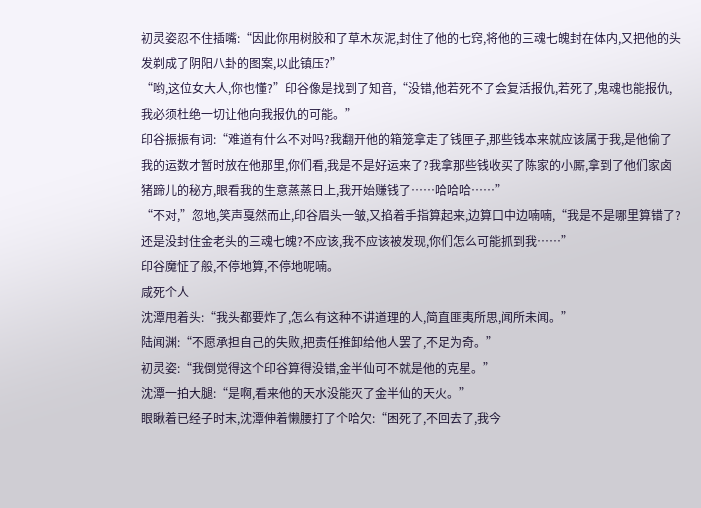初灵姿忍不住插嘴:“因此你用树胶和了草木灰泥,封住了他的七窍,将他的三魂七魄封在体内,又把他的头发剃成了阴阳八卦的图案,以此镇压?”
“哟,这位女大人,你也懂?”印谷像是找到了知音,“没错,他若死不了会复活报仇,若死了,鬼魂也能报仇,我必须杜绝一切让他向我报仇的可能。”
印谷振振有词:“难道有什么不对吗?我翻开他的箱笼拿走了钱匣子,那些钱本来就应该属于我,是他偷了我的运数才暂时放在他那里,你们看,我是不是好运来了?我拿那些钱收买了陈家的小厮,拿到了他们家卤猪蹄儿的秘方,眼看我的生意蒸蒸日上,我开始赚钱了……哈哈哈……”
“不对,”忽地,笑声戛然而止,印谷眉头一皱,又掐着手指算起来,边算口中边喃喃,“我是不是哪里算错了?还是没封住金老头的三魂七魄?不应该,我不应该被发现,你们怎么可能抓到我……”
印谷魔怔了般,不停地算,不停地呢喃。
咸死个人
沈潭甩着头:“我头都要炸了,怎么有这种不讲道理的人,简直匪夷所思,闻所未闻。”
陆闻渊:“不愿承担自己的失败,把责任推卸给他人罢了,不足为奇。”
初灵姿:“我倒觉得这个印谷算得没错,金半仙可不就是他的克星。”
沈潭一拍大腿:“是啊,看来他的天水没能灭了金半仙的天火。”
眼瞅着已经子时末,沈潭伸着懒腰打了个哈欠:“困死了,不回去了,我今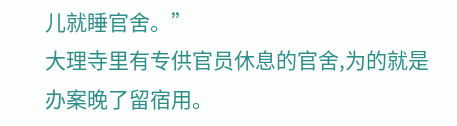儿就睡官舍。”
大理寺里有专供官员休息的官舍,为的就是办案晚了留宿用。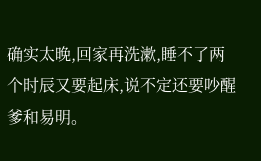确实太晚,回家再洗漱,睡不了两个时辰又要起床,说不定还要吵醒爹和易明。